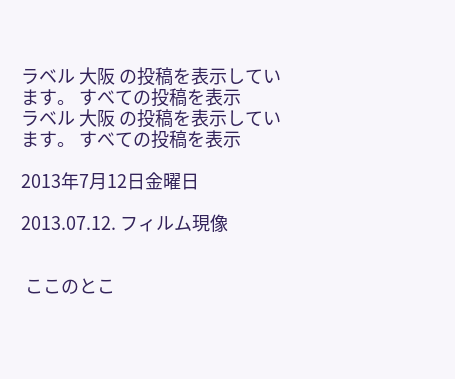ラベル 大阪 の投稿を表示しています。 すべての投稿を表示
ラベル 大阪 の投稿を表示しています。 すべての投稿を表示

2013年7月12日金曜日

2013.07.12. フィルム現像


 ここのとこ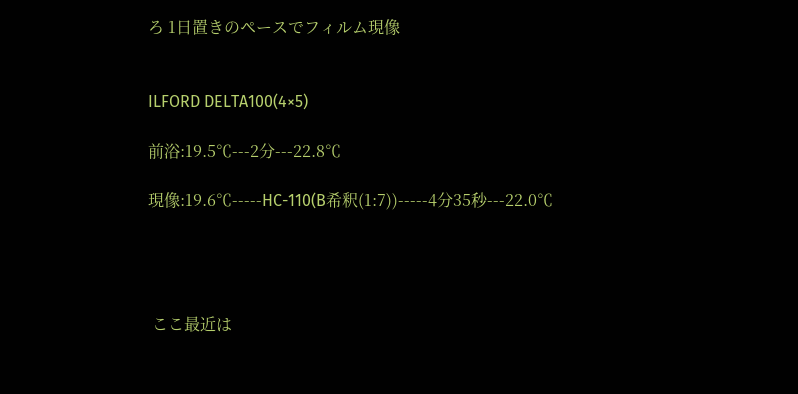ろ 1日置きのペースでフィルム現像


ILFORD DELTA100(4×5)

前浴:19.5℃---2分---22.8℃

現像:19.6℃-----HC-110(B希釈(1:7))-----4分35秒---22.0℃




 ここ最近は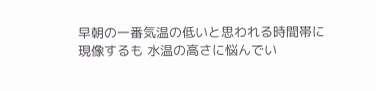早朝の一番気温の低いと思われる時間帯に現像するも 水温の高さに悩んでい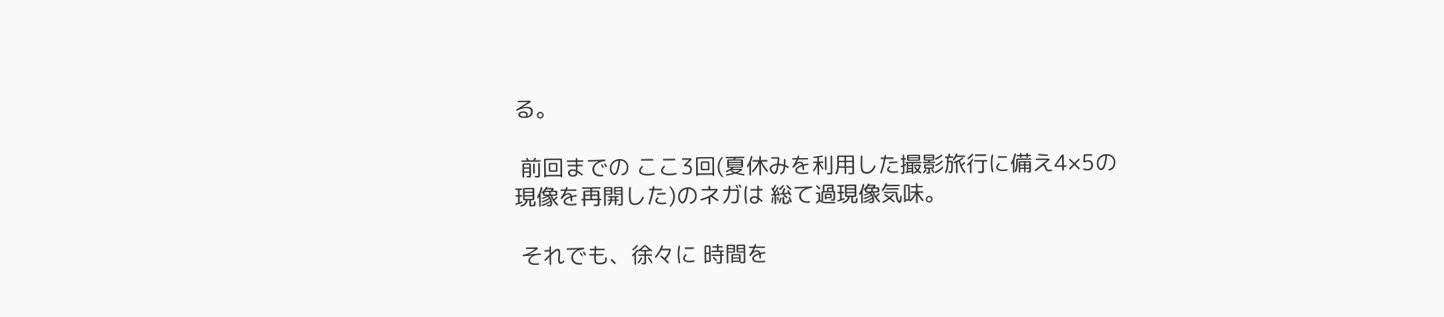る。

 前回までの ここ3回(夏休みを利用した撮影旅行に備え4×5の現像を再開した)のネガは 総て過現像気味。

 それでも、徐々に 時間を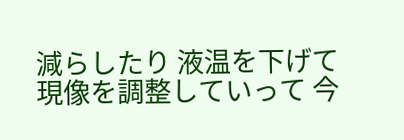減らしたり 液温を下げて 現像を調整していって 今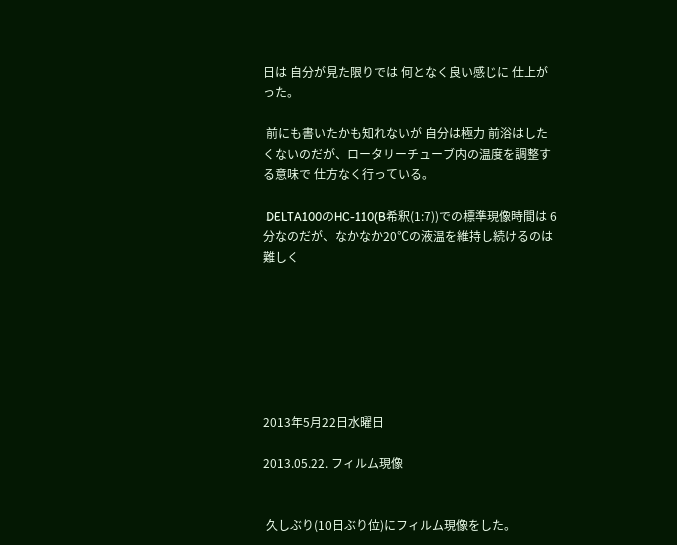日は 自分が見た限りでは 何となく良い感じに 仕上がった。

 前にも書いたかも知れないが 自分は極力 前浴はしたくないのだが、ロータリーチューブ内の温度を調整する意味で 仕方なく行っている。

 DELTA100のHC-110(B希釈(1:7))での標準現像時間は 6分なのだが、なかなか20℃の液温を維持し続けるのは難しく







2013年5月22日水曜日

2013.05.22. フィルム現像


 久しぶり(10日ぶり位)にフィルム現像をした。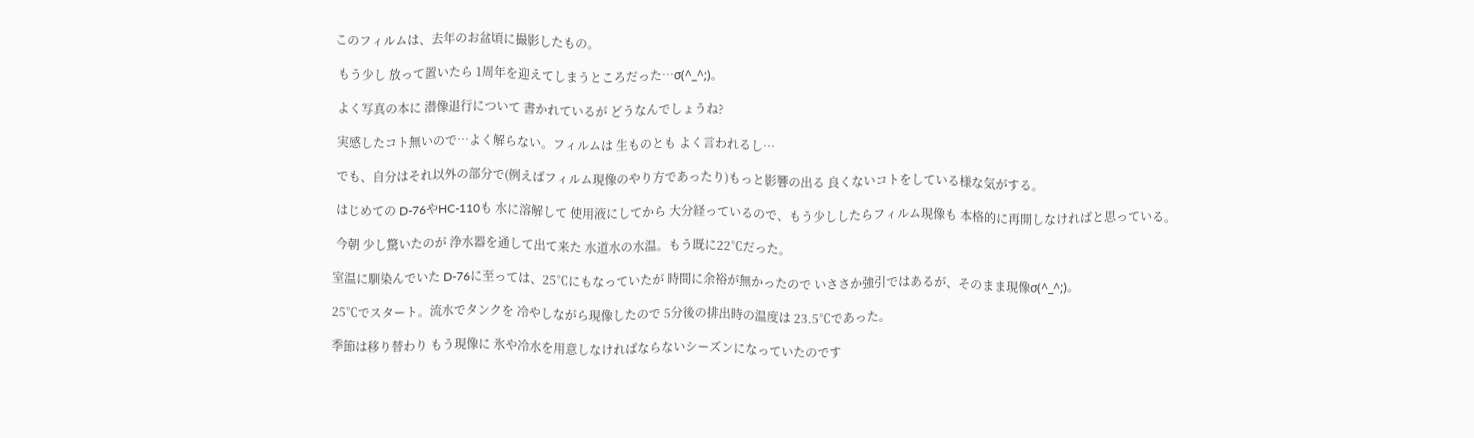このフィルムは、去年のお盆頃に撮影したもの。

 もう少し 放って置いたら 1周年を迎えてしまうところだった…σ(^_^;)。

 よく写真の本に 潜像退行について 書かれているが どうなんでしょうね?

 実感したコト無いので…よく解らない。フィルムは 生ものとも よく言われるし…

 でも、自分はそれ以外の部分で(例えばフィルム現像のやり方であったり)もっと影響の出る 良くないコトをしている様な気がする。

 はじめての D-76やHC-110も 水に溶解して 使用液にしてから 大分経っているので、もう少ししたらフィルム現像も 本格的に再開しなければと思っている。

 今朝 少し驚いたのが 浄水器を通して出て来た 水道水の水温。もう既に22℃だった。

室温に馴染んでいた D-76に至っては、25℃にもなっていたが 時間に余裕が無かったので いささか強引ではあるが、そのまま現像σ(^_^;)。

25℃でスタート。流水でタンクを 冷やしながら現像したので 5分後の排出時の温度は 23.5℃であった。

季節は移り替わり もう現像に 氷や冷水を用意しなければならないシーズンになっていたのです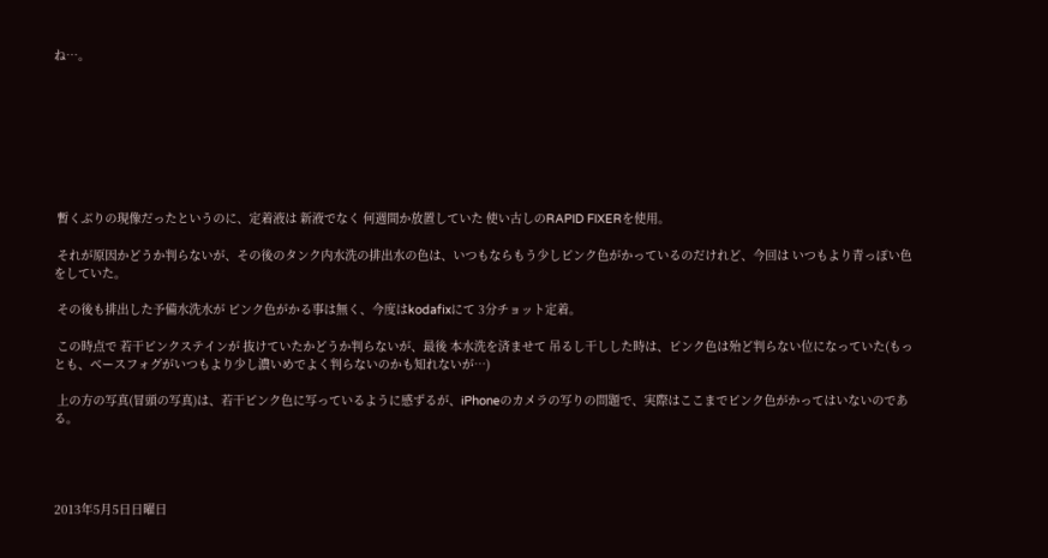ね…。








 暫くぶりの現像だったというのに、定着液は 新液でなく 何週間か放置していた 使い古しのRAPID FIXERを使用。

 それが原因かどうか判らないが、その後のタンク内水洗の排出水の色は、いつもならもう少しピンク色がかっているのだけれど、今回は いつもより青っぽい色をしていた。

 その後も排出した予備水洗水が ピンク色がかる事は無く、今度はkodafixにて 3分チョット定着。

 この時点で 若干ピンクステインが 抜けていたかどうか判らないが、最後 本水洗を済ませて 吊るし干しした時は、ピンク色は殆ど判らない位になっていた(もっとも、ベースフォグがいつもより少し濃いめでよく判らないのかも知れないが…)

 上の方の写真(冒頭の写真)は、若干ピンク色に写っているように感ずるが、iPhoneのカメラの写りの問題で、実際はここまでピンク色がかってはいないのである。




2013年5月5日日曜日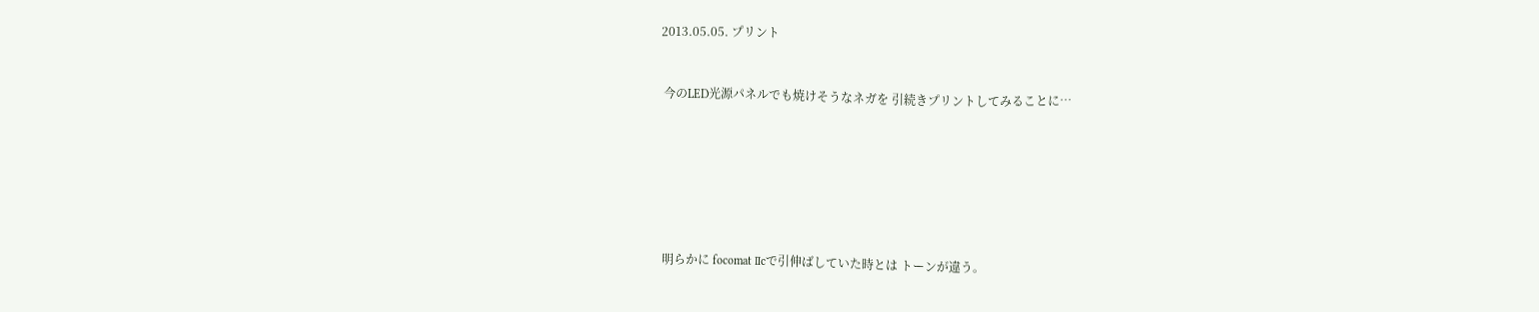2013.05.05. プリント


 今のLED光源パネルでも焼けそうなネガを 引続きプリントしてみることに…







 明らかに focomat Ⅱcで引伸ばしていた時とは トーンが違う。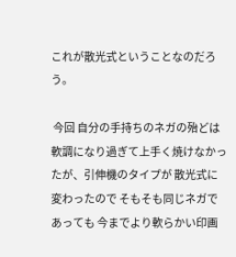これが散光式ということなのだろう。

 今回 自分の手持ちのネガの殆どは 軟調になり過ぎて上手く焼けなかったが、引伸機のタイプが 散光式に変わったので そもそも同じネガであっても 今までより軟らかい印画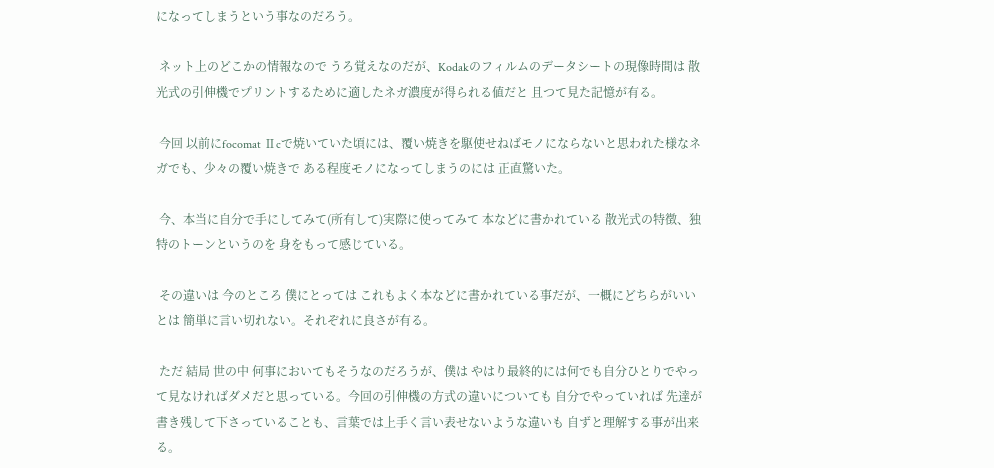になってしまうという事なのだろう。

 ネット上のどこかの情報なので うろ覚えなのだが、Kodakのフィルムのデータシートの現像時間は 散光式の引伸機でプリントするために適したネガ濃度が得られる値だと 且つて見た記憶が有る。

 今回 以前にfocomat Ⅱcで焼いていた頃には、覆い焼きを駆使せねばモノにならないと思われた様なネガでも、少々の覆い焼きで ある程度モノになってしまうのには 正直驚いた。

 今、本当に自分で手にしてみて(所有して)実際に使ってみて 本などに書かれている 散光式の特徴、独特のトーンというのを 身をもって感じている。

 その違いは 今のところ 僕にとっては これもよく本などに書かれている事だが、一概にどちらがいいとは 簡単に言い切れない。それぞれに良さが有る。

 ただ 結局 世の中 何事においてもそうなのだろうが、僕は やはり最終的には何でも自分ひとりでやって見なければダメだと思っている。今回の引伸機の方式の違いについても 自分でやっていれば 先達が書き残して下さっていることも、言葉では上手く言い表せないような違いも 自ずと理解する事が出来る。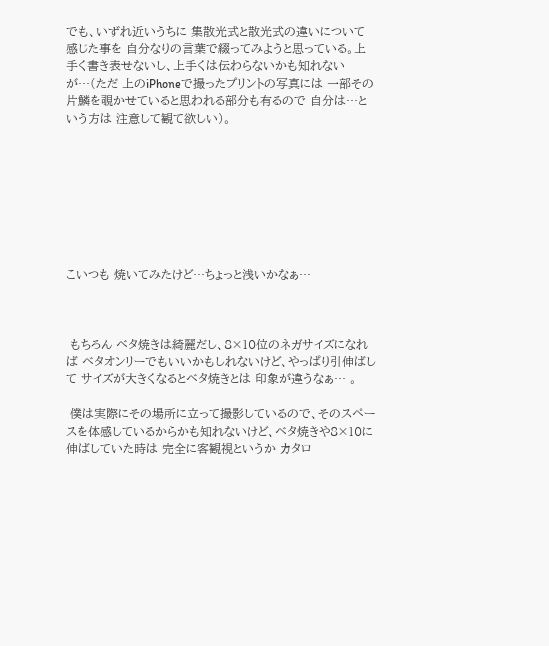でも、いずれ近いうちに 集散光式と散光式の違いについて感じた事を 自分なりの言葉で綴ってみようと思っている。上手く書き表せないし、上手くは伝わらないかも知れないが…(ただ 上のiPhoneで撮ったプリントの写真には 一部その片鱗を覗かせていると思われる部分も有るので 自分は…という方は 注意して観て欲しい)。








こいつも 焼いてみたけど…ちょっと浅いかなぁ…



 もちろん ベタ焼きは綺麗だし、8×10位のネガサイズになれば ベタオンリーでもいいかもしれないけど、やっぱり引伸ばして サイズが大きくなるとベタ焼きとは 印象が違うなぁ… 。

 僕は実際にその場所に立って撮影しているので、そのスペースを体感しているからかも知れないけど、ベタ焼きや8×10に伸ばしていた時は 完全に客観視というか カタロ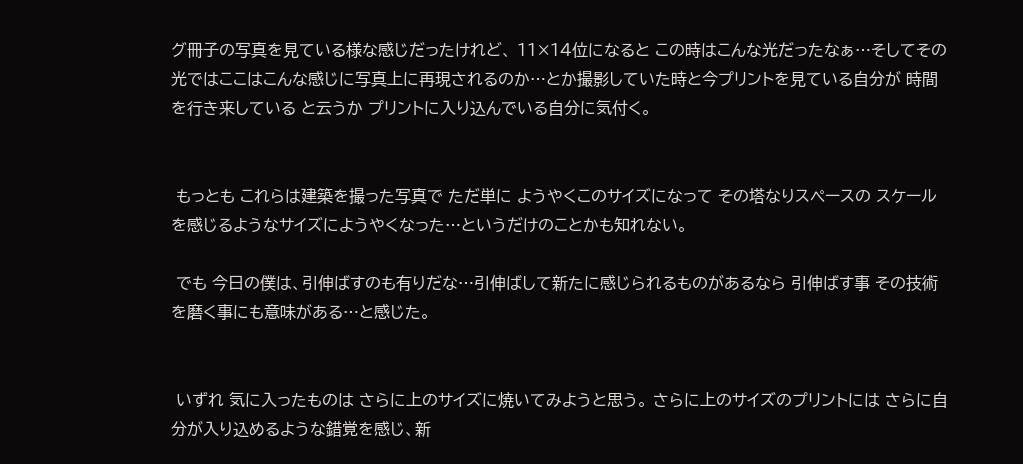グ冊子の写真を見ている様な感じだったけれど、 11×14位になると この時はこんな光だったなぁ…そしてその光ではここはこんな感じに写真上に再現されるのか…とか撮影していた時と今プリントを見ている自分が 時間を行き来している と云うか プリントに入り込んでいる自分に気付く。


 もっとも これらは建築を撮った写真で ただ単に ようやくこのサイズになって その塔なりスペースの スケールを感じるようなサイズにようやくなった…というだけのことかも知れない。

 でも 今日の僕は、引伸ばすのも有りだな…引伸ばして新たに感じられるものがあるなら 引伸ばす事 その技術を磨く事にも意味がある…と感じた。


 いずれ 気に入ったものは さらに上のサイズに焼いてみようと思う。 さらに上のサイズのプリントには さらに自分が入り込めるような錯覚を感じ、新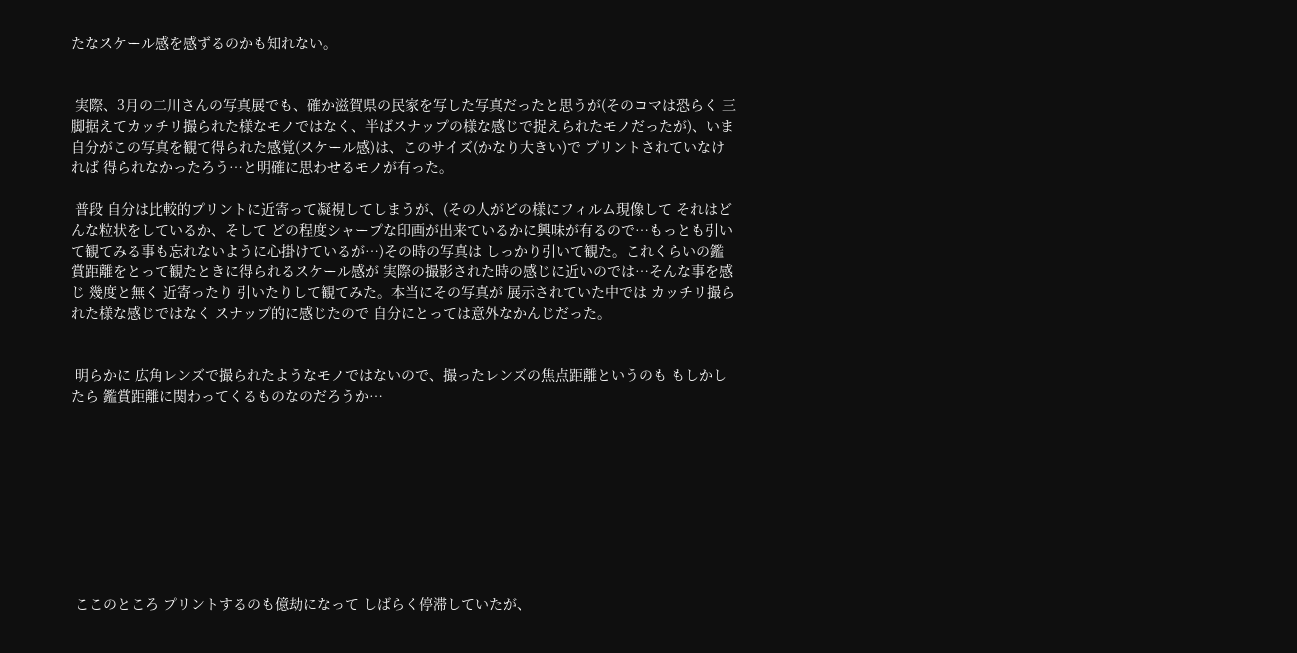たなスケール感を感ずるのかも知れない。


 実際、3月の二川さんの写真展でも、確か滋賀県の民家を写した写真だったと思うが(そのコマは恐らく 三脚据えてカッチリ撮られた様なモノではなく、半ばスナップの様な感じで捉えられたモノだったが)、いま自分がこの写真を観て得られた感覚(スケール感)は、このサイズ(かなり大きい)で プリントされていなければ 得られなかったろう…と明確に思わせるモノが有った。

 普段 自分は比較的プリントに近寄って凝視してしまうが、(その人がどの様にフィルム現像して それはどんな粒状をしているか、そして どの程度シャープな印画が出来ているかに興味が有るので…もっとも引いて観てみる事も忘れないように心掛けているが…)その時の写真は しっかり引いて観た。これくらいの鑑賞距離をとって観たときに得られるスケール感が 実際の撮影された時の感じに近いのでは…そんな事を感じ 幾度と無く 近寄ったり 引いたりして観てみた。本当にその写真が 展示されていた中では カッチリ撮られた様な感じではなく スナップ的に感じたので 自分にとっては意外なかんじだった。


 明らかに 広角レンズで撮られたようなモノではないので、撮ったレンズの焦点距離というのも もしかしたら 鑑賞距離に関わってくるものなのだろうか…









 ここのところ プリントするのも億劫になって しばらく停滞していたが、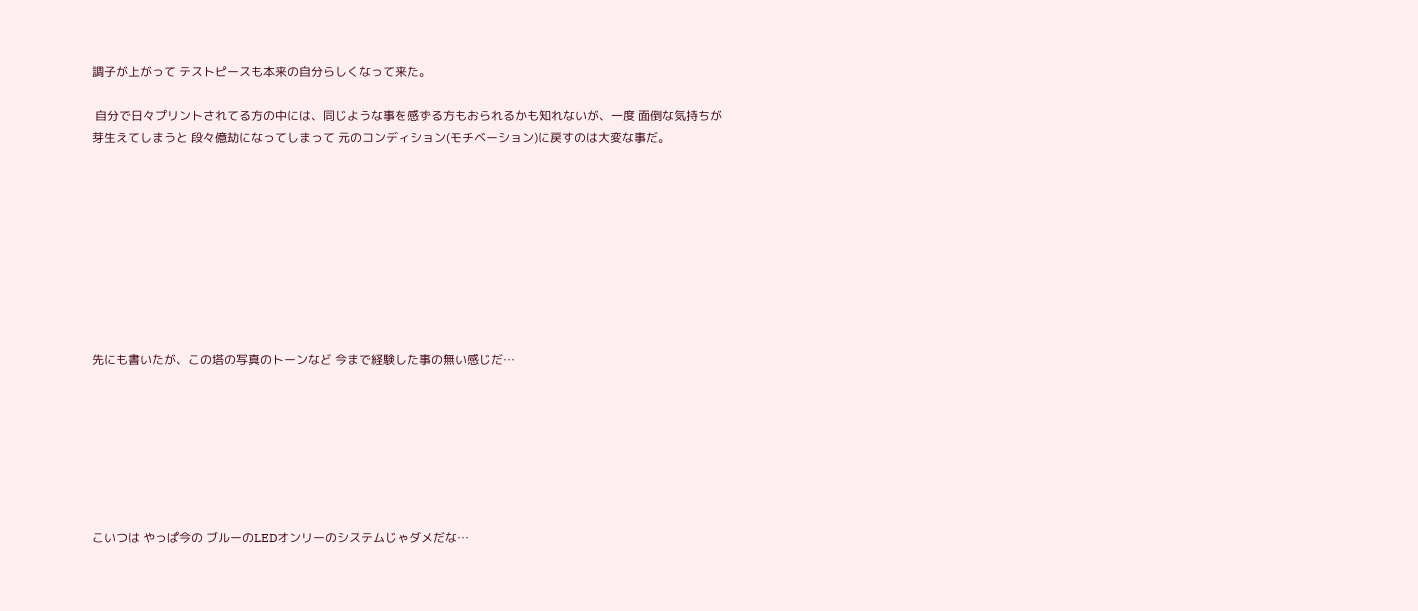調子が上がって テストピースも本来の自分らしくなって来た。

 自分で日々プリントされてる方の中には、同じような事を感ずる方もおられるかも知れないが、一度 面倒な気持ちが芽生えてしまうと 段々億劫になってしまって 元のコンディション(モチベーション)に戻すのは大変な事だ。









先にも書いたが、この塔の写真のトーンなど 今まで経験した事の無い感じだ…







こいつは やっぱ今の ブルーのLEDオンリーのシステムじゃダメだな…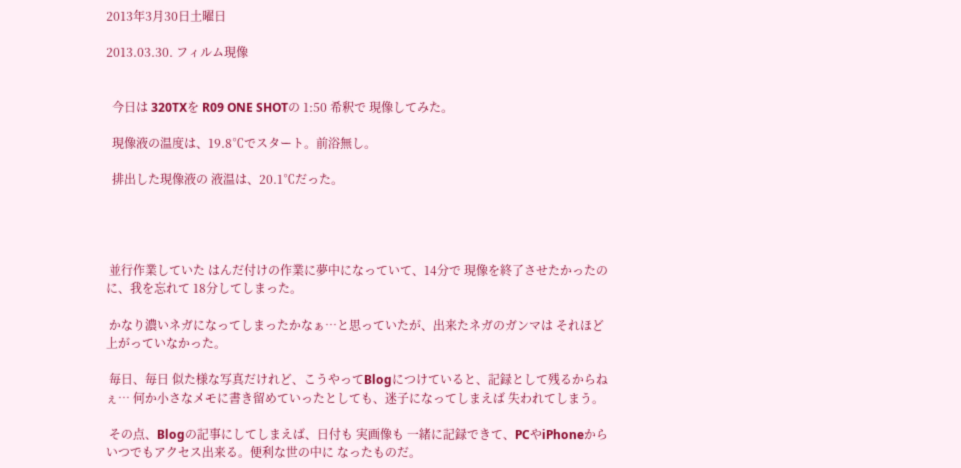2013年3月30日土曜日

2013.03.30. フィルム現像


  今日は 320TXを R09 ONE SHOTの 1:50 希釈で 現像してみた。

  現像液の温度は、19.8℃でスタート。前浴無し。

  排出した現像液の 液温は、20.1℃だった。




 並行作業していた はんだ付けの作業に夢中になっていて、14分で 現像を終了させたかったのに、我を忘れて 18分してしまった。

 かなり濃いネガになってしまったかなぁ…と思っていたが、出来たネガのガンマは それほど上がっていなかった。

 毎日、毎日 似た様な写真だけれど、こうやってBlogにつけていると、記録として残るからねぇ… 何か小さなメモに書き留めていったとしても、迷子になってしまえば 失われてしまう。

 その点、Blogの記事にしてしまえば、日付も 実画像も 一緒に記録できて、PCやiPhoneから いつでもアクセス出来る。便利な世の中に なったものだ。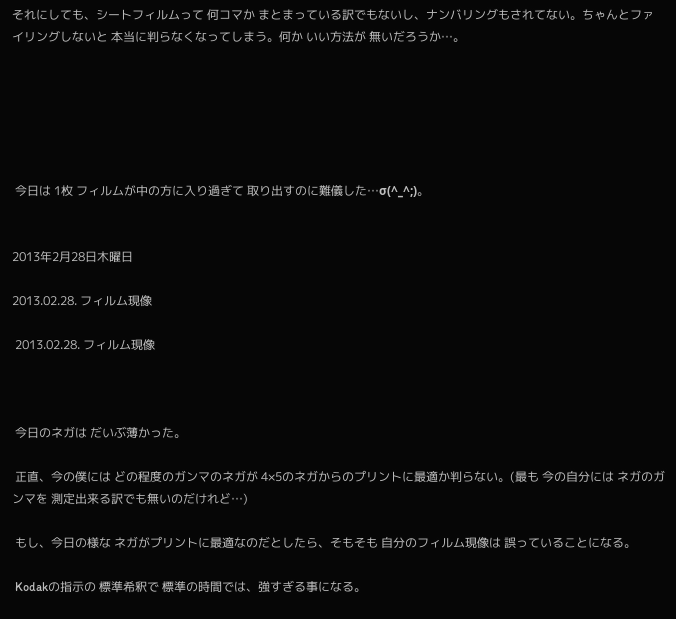それにしても、シートフィルムって 何コマか まとまっている訳でもないし、ナンバリングもされてない。ちゃんとファイリングしないと 本当に判らなくなってしまう。何か いい方法が 無いだろうか…。






 今日は 1枚 フィルムが中の方に入り過ぎて 取り出すのに難儀した…σ(^_^;)。


2013年2月28日木曜日

2013.02.28. フィルム現像

 2013.02.28. フィルム現像



 今日のネガは だいぶ薄かった。

 正直、今の僕には どの程度のガンマのネガが 4×5のネガからのプリントに最適か判らない。(最も 今の自分には ネガのガンマを 測定出来る訳でも無いのだけれど…)

 もし、今日の様な ネガがプリントに最適なのだとしたら、そもそも 自分のフィルム現像は 誤っていることになる。

 Kodakの指示の 標準希釈で 標準の時間では、強すぎる事になる。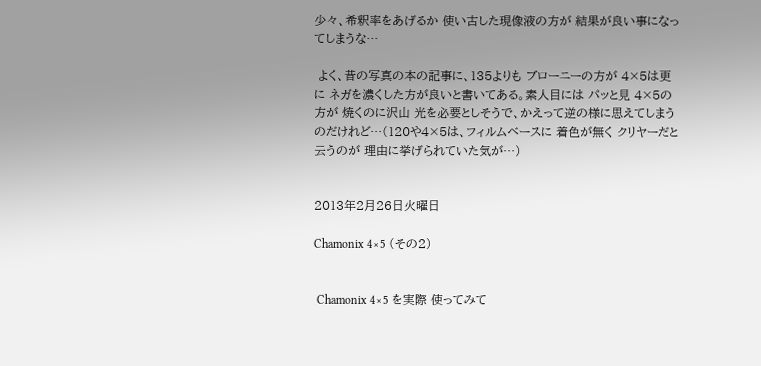少々、希釈率をあげるか 使い古した現像液の方が 結果が良い事になってしまうな…

 よく、昔の写真の本の記事に、135よりも ブローニーの方が 4×5は更に ネガを濃くした方が良いと書いてある。素人目には パッと見 4×5の方が 焼くのに沢山 光を必要としそうで、かえって逆の様に思えてしまうのだけれど…(120や4×5は、フィルムベースに 着色が無く クリヤーだと云うのが 理由に挙げられていた気が…)


2013年2月26日火曜日

Chamonix 4×5 (その2)


 Chamonix 4×5 を実際 使ってみて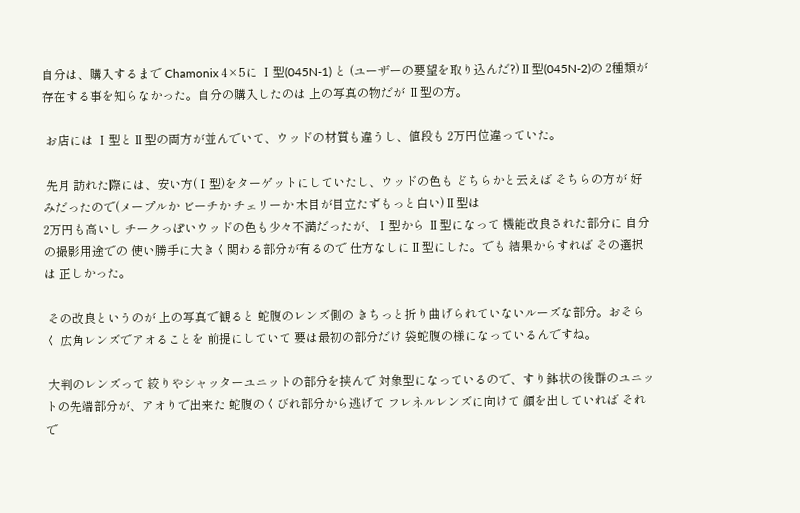自分は、購入するまで Chamonix 4×5に Ⅰ型(045N-1) と (ユーザーの要望を取り込んだ?)Ⅱ型(045N-2)の 2種類が存在する事を知らなかった。自分の購入したのは 上の写真の物だが Ⅱ型の方。

 お店には Ⅰ型とⅡ型の両方が並んでいて、ウッドの材質も違うし、値段も 2万円位違っていた。

 先月 訪れた際には、安い方(Ⅰ型)をターゲットにしていたし、ウッドの色も どちらかと云えば そちらの方が 好みだったので(メープルか ビーチか チェリーか 木目が目立たずもっと白い)Ⅱ型は
2万円も高いし チークっぽいウッドの色も少々不満だったが、Ⅰ型から Ⅱ型になって 機能改良された部分に 自分の撮影用途での 使い勝手に大きく関わる部分が有るので 仕方なしにⅡ型にした。でも 結果からすれば その選択は 正しかった。

 その改良というのが 上の写真で観ると 蛇腹のレンズ側の きちっと折り曲げられていないルーズな部分。おそらく 広角レンズでアオることを 前提にしていて 要は最初の部分だけ 袋蛇腹の様になっているんですね。

 大判のレンズって 絞りやシャッターユニットの部分を挟んで 対象型になっているので、すり鉢状の後群のユニットの先端部分が、アオりで出来た 蛇腹のくびれ部分から逃げて フレネルレンズに向けて 顔を出していれば それで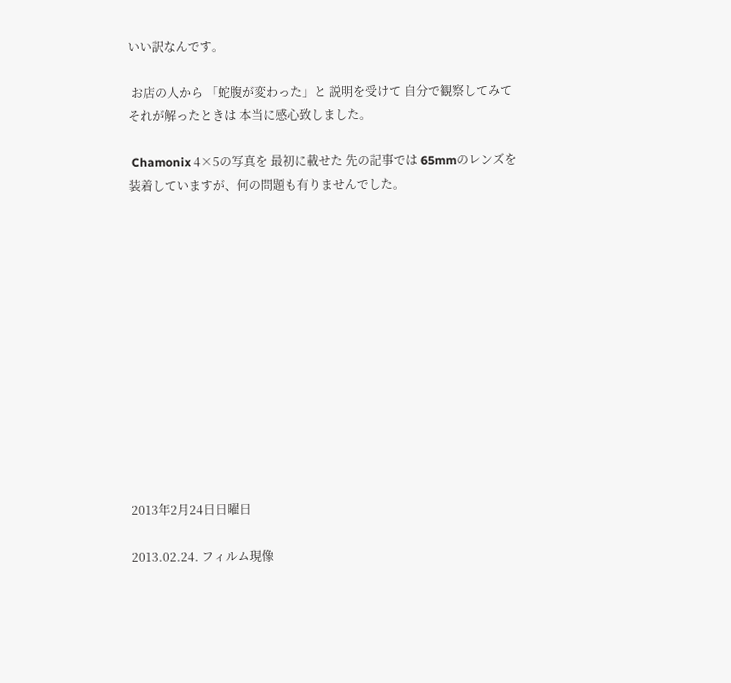いい訳なんです。

 お店の人から 「蛇腹が変わった」と 説明を受けて 自分で観察してみて それが解ったときは 本当に感心致しました。

 Chamonix 4×5の写真を 最初に載せた 先の記事では 65mmのレンズを装着していますが、何の問題も有りませんでした。













2013年2月24日日曜日

2013.02.24. フィルム現像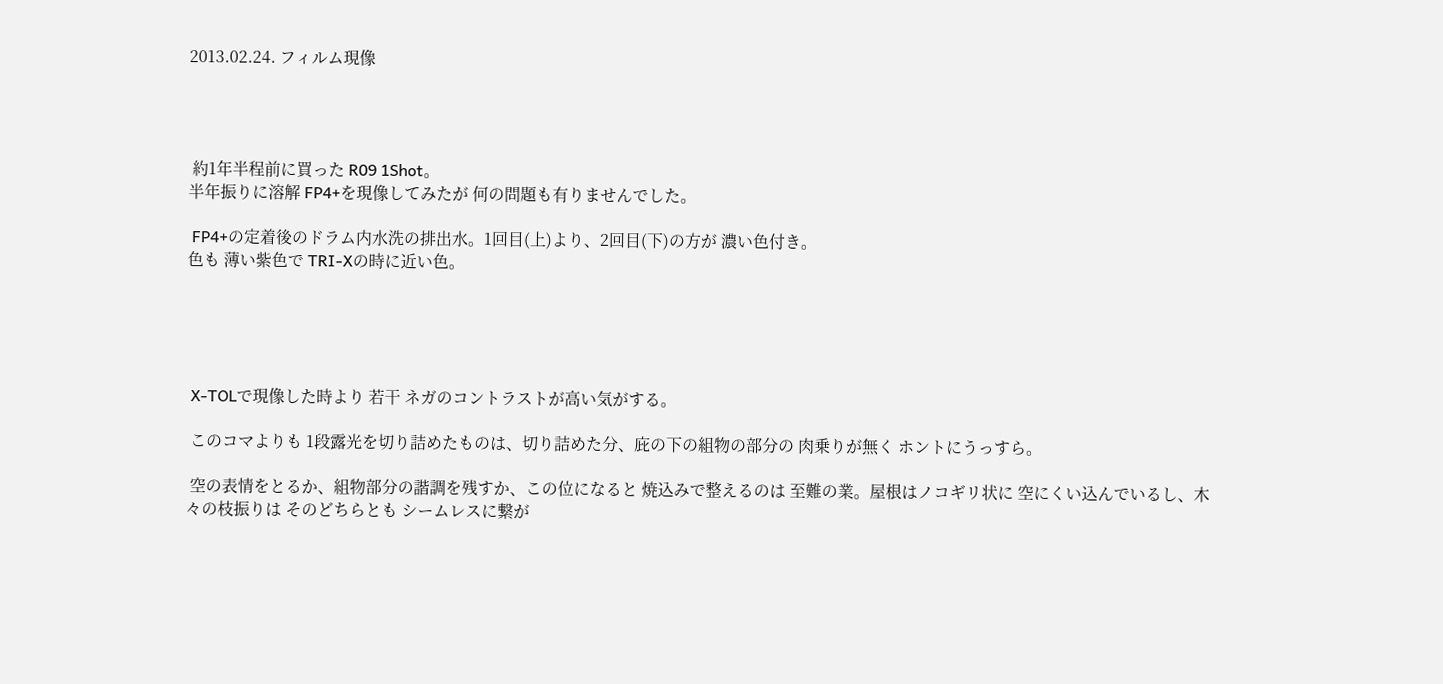2013.02.24. フィルム現像




 約1年半程前に買った R09 1Shot。
半年振りに溶解 FP4+を現像してみたが 何の問題も有りませんでした。

 FP4+の定着後のドラム内水洗の排出水。1回目(上)より、2回目(下)の方が 濃い色付き。
色も 薄い紫色で TRI-Xの時に近い色。





 X-TOLで現像した時より 若干 ネガのコントラストが高い気がする。

 このコマよりも 1段露光を切り詰めたものは、切り詰めた分、庇の下の組物の部分の 肉乗りが無く ホントにうっすら。

 空の表情をとるか、組物部分の諧調を残すか、この位になると 焼込みで整えるのは 至難の業。屋根はノコギリ状に 空にくい込んでいるし、木々の枝振りは そのどちらとも シームレスに繋が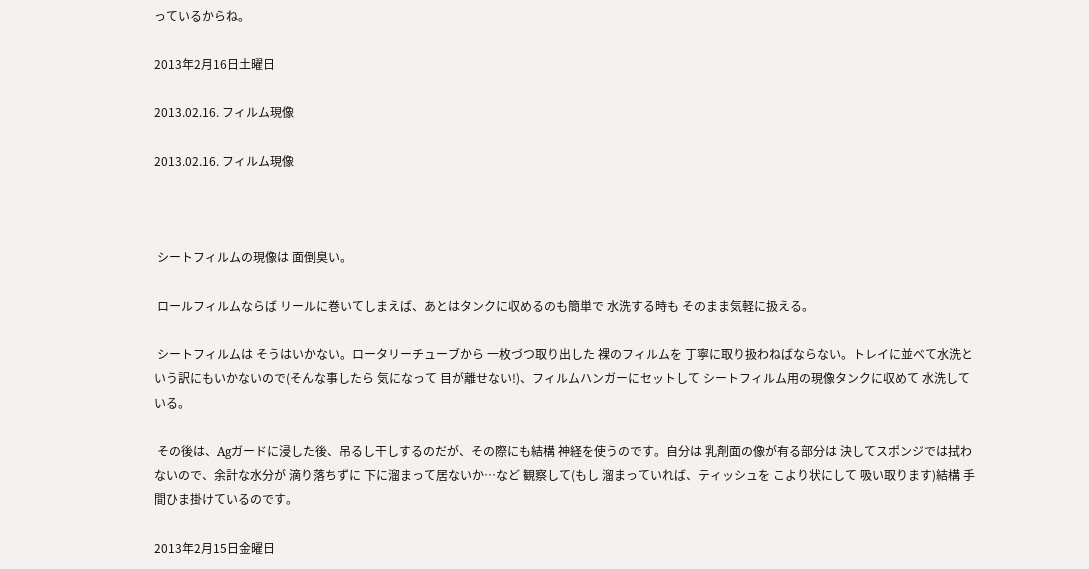っているからね。

2013年2月16日土曜日

2013.02.16. フィルム現像

2013.02.16. フィルム現像



 シートフィルムの現像は 面倒臭い。

 ロールフィルムならば リールに巻いてしまえば、あとはタンクに収めるのも簡単で 水洗する時も そのまま気軽に扱える。

 シートフィルムは そうはいかない。ロータリーチューブから 一枚づつ取り出した 裸のフィルムを 丁寧に取り扱わねばならない。トレイに並べて水洗という訳にもいかないので(そんな事したら 気になって 目が離せない!)、フィルムハンガーにセットして シートフィルム用の現像タンクに収めて 水洗している。

 その後は、Agガードに浸した後、吊るし干しするのだが、その際にも結構 神経を使うのです。自分は 乳剤面の像が有る部分は 決してスポンジでは拭わないので、余計な水分が 滴り落ちずに 下に溜まって居ないか…など 観察して(もし 溜まっていれば、ティッシュを こより状にして 吸い取ります)結構 手間ひま掛けているのです。

2013年2月15日金曜日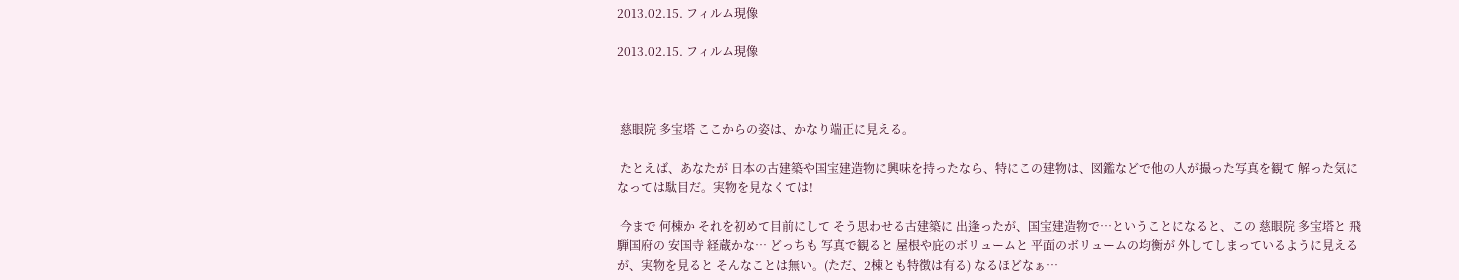2013.02.15. フィルム現像

2013.02.15. フィルム現像



 慈眼院 多宝塔 ここからの姿は、かなり端正に見える。

 たとえば、あなたが 日本の古建築や国宝建造物に興味を持ったなら、特にこの建物は、図鑑などで他の人が撮った写真を観て 解った気になっては駄目だ。実物を見なくては!

 今まで 何棟か それを初めて目前にして そう思わせる古建築に 出逢ったが、国宝建造物で…ということになると、この 慈眼院 多宝塔と 飛騨国府の 安国寺 経蔵かな… どっちも 写真で観ると 屋根や庇のボリュームと 平面のボリュームの均衡が 外してしまっているように見えるが、実物を見ると そんなことは無い。(ただ、2棟とも特徴は有る) なるほどなぁ…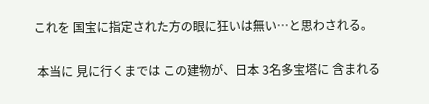これを 国宝に指定された方の眼に狂いは無い…と思わされる。

 本当に 見に行くまでは この建物が、日本 3名多宝塔に 含まれる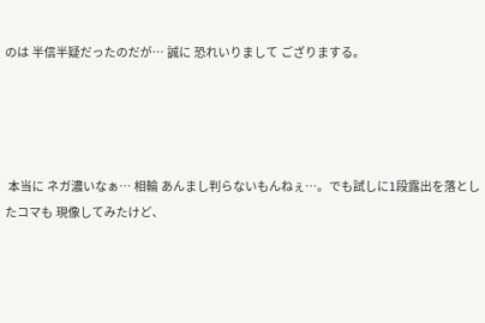のは 半信半疑だったのだが… 誠に 恐れいりまして ござりまする。




 本当に ネガ濃いなぁ… 相輪 あんまし判らないもんねぇ…。でも試しに1段露出を落としたコマも 現像してみたけど、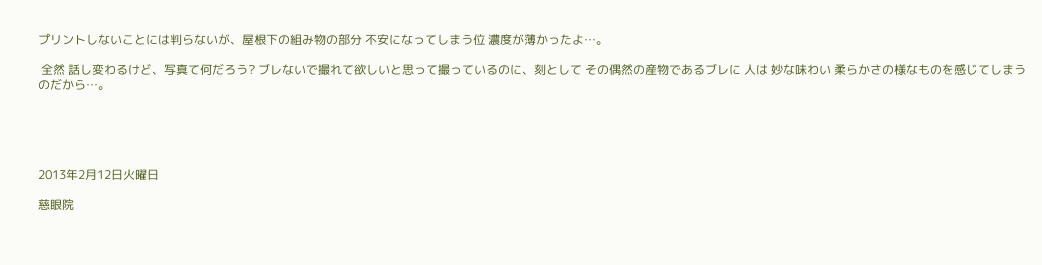プリントしないことには判らないが、屋根下の組み物の部分 不安になってしまう位 濃度が薄かったよ…。

 全然 話し変わるけど、写真て何だろう? ブレないで撮れて欲しいと思って撮っているのに、刻として その偶然の産物であるブレに 人は 妙な味わい 柔らかさの様なものを感じてしまうのだから…。





2013年2月12日火曜日

慈眼院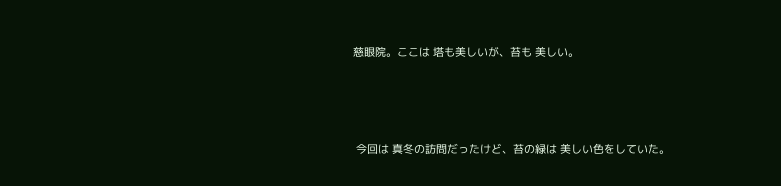慈眼院。ここは 塔も美しいが、苔も 美しい。




 今回は 真冬の訪問だったけど、苔の緑は 美しい色をしていた。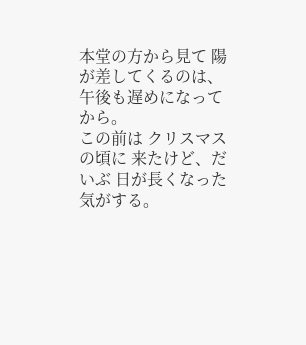本堂の方から見て 陽が差してくるのは、午後も遅めになってから。
この前は クリスマスの頃に 来たけど、だいぶ 日が長くなった気がする。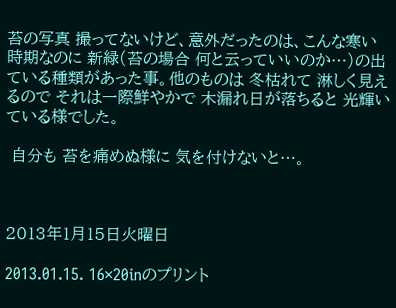苔の写真 撮ってないけど、意外だったのは、こんな寒い時期なのに 新緑(苔の場合 何と云っていいのか…)の出ている種類があった事。他のものは 冬枯れて 淋しく見えるので それは一際鮮やかで 木漏れ日が落ちると 光輝いている様でした。

 自分も 苔を痛めぬ様に 気を付けないと…。



2013年1月15日火曜日

2013.01.15. 16×20inのプリント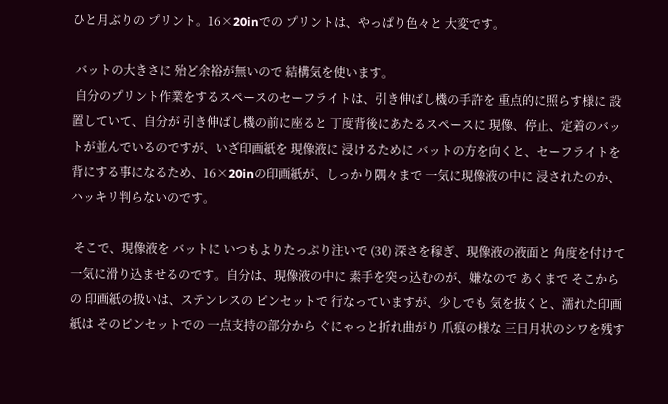ひと月ぶりの プリント。16×20inでの プリントは、やっぱり色々と 大変です。

 バットの大きさに 殆ど余裕が無いので 結構気を使います。
 自分のプリント作業をするスペースのセーフライトは、引き伸ばし機の手許を 重点的に照らす様に 設置していて、自分が 引き伸ばし機の前に座ると 丁度背後にあたるスペースに 現像、停止、定着のバットが並んでいるのですが、いざ印画紙を 現像液に 浸けるために バットの方を向くと、セーフライトを 背にする事になるため、16×20inの印画紙が、しっかり隅々まで 一気に現像液の中に 浸されたのか、ハッキリ判らないのです。

 そこで、現像液を バットに いつもよりたっぷり注いで (3ℓ) 深さを稼ぎ、現像液の液面と 角度を付けて 一気に滑り込ませるのです。自分は、現像液の中に 素手を突っ込むのが、嫌なので あくまで そこからの 印画紙の扱いは、ステンレスの ピンセットで 行なっていますが、少しでも 気を抜くと、濡れた印画紙は そのピンセットでの 一点支持の部分から ぐにゃっと折れ曲がり 爪痕の様な 三日月状のシワを残す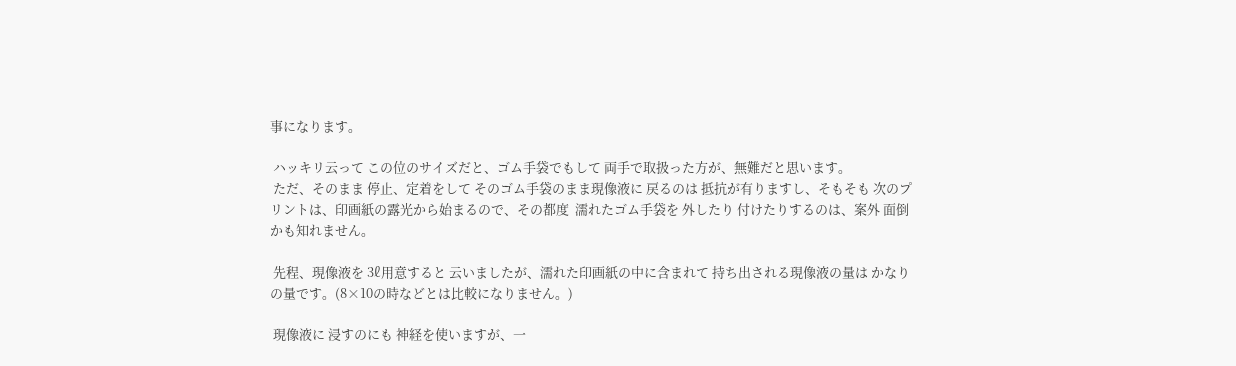事になります。

 ハッキリ云って この位のサイズだと、ゴム手袋でもして 両手で取扱った方が、無難だと思います。
 ただ、そのまま 停止、定着をして そのゴム手袋のまま現像液に 戻るのは 抵抗が有りますし、そもそも 次のプリントは、印画紙の露光から始まるので、その都度  濡れたゴム手袋を 外したり 付けたりするのは、案外 面倒かも知れません。

 先程、現像液を 3ℓ用意すると 云いましたが、濡れた印画紙の中に含まれて 持ち出される現像液の量は かなりの量です。(8×10の時などとは比較になりません。)

 現像液に 浸すのにも 神経を使いますが、一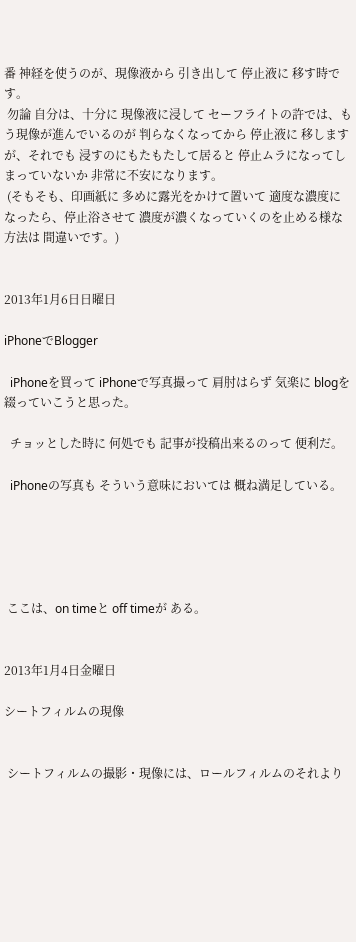番 神経を使うのが、現像液から 引き出して 停止液に 移す時です。
 勿論 自分は、十分に 現像液に浸して セーフライトの許では、もう現像が進んでいるのが 判らなくなってから 停止液に 移しますが、それでも 浸すのにもたもたして居ると 停止ムラになってしまっていないか 非常に不安になります。
 (そもそも、印画紙に 多めに露光をかけて置いて 適度な濃度になったら、停止浴させて 濃度が濃くなっていくのを止める様な方法は 間違いです。)


2013年1月6日日曜日

iPhoneでBlogger

  iPhoneを買って iPhoneで写真撮って 肩肘はらず 気楽に blogを綴っていこうと思った。

  チョッとした時に 何処でも 記事が投稿出来るのって 便利だ。

  iPhoneの写真も そういう意味においては 概ね満足している。





 ここは、on timeと off timeが ある。


2013年1月4日金曜日

シートフィルムの現像


 シートフィルムの撮影・現像には、ロールフィルムのそれより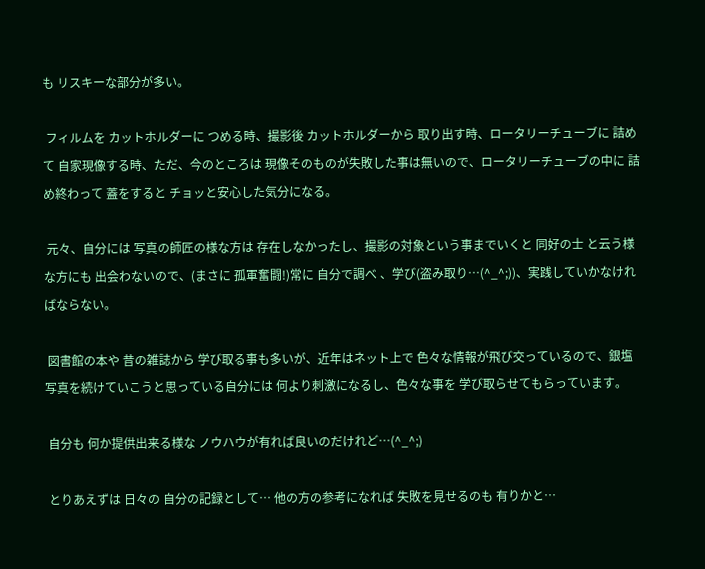も リスキーな部分が多い。

 フィルムを カットホルダーに つめる時、撮影後 カットホルダーから 取り出す時、ロータリーチューブに 詰めて 自家現像する時、ただ、今のところは 現像そのものが失敗した事は無いので、ロータリーチューブの中に 詰め終わって 蓋をすると チョッと安心した気分になる。

 元々、自分には 写真の師匠の様な方は 存在しなかったし、撮影の対象という事までいくと 同好の士 と云う様な方にも 出会わないので、(まさに 孤軍奮闘!)常に 自分で調べ 、学び(盗み取り…(^_^;))、実践していかなければならない。

 図書館の本や 昔の雑誌から 学び取る事も多いが、近年はネット上で 色々な情報が飛び交っているので、銀塩写真を続けていこうと思っている自分には 何より刺激になるし、色々な事を 学び取らせてもらっています。

 自分も 何か提供出来る様な ノウハウが有れば良いのだけれど…(^_^;)

 とりあえずは 日々の 自分の記録として… 他の方の参考になれば 失敗を見せるのも 有りかと…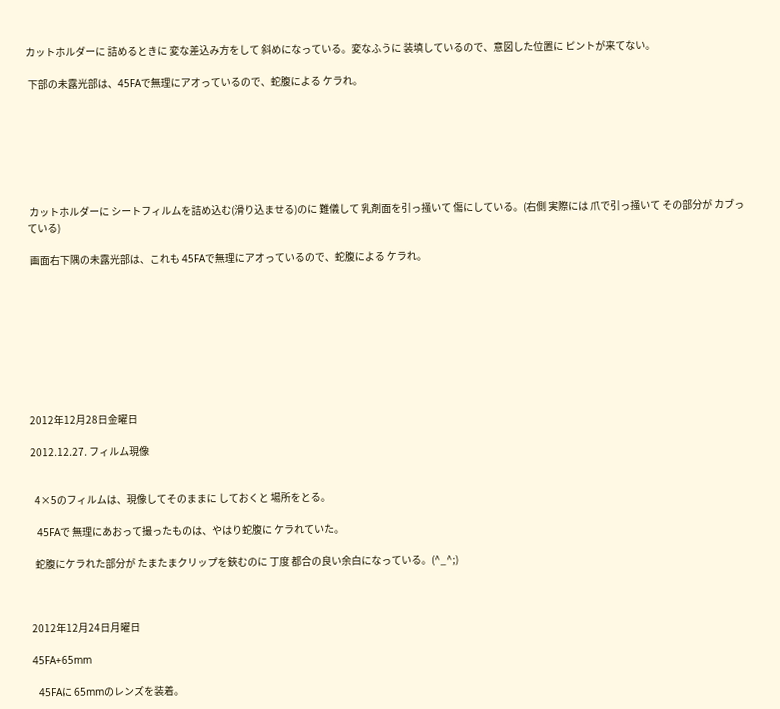カットホルダーに 詰めるときに 変な差込み方をして 斜めになっている。変なふうに 装填しているので、意図した位置に ピントが来てない。

 下部の未露光部は、45FAで無理にアオっているので、蛇腹による ケラれ。







 カットホルダーに シートフィルムを詰め込む(滑り込ませる)のに 難儀して 乳剤面を引っ掻いて 傷にしている。(右側 実際には 爪で引っ掻いて その部分が カブっている)

 画面右下隅の未露光部は、これも 45FAで無理にアオっているので、蛇腹による ケラれ。









2012年12月28日金曜日

2012.12.27. フィルム現像


  4×5のフィルムは、現像してそのままに しておくと 場所をとる。

  45FAで 無理にあおって撮ったものは、やはり蛇腹に ケラれていた。

  蛇腹にケラれた部分が たまたまクリップを鋏むのに 丁度 都合の良い余白になっている。(^_^;)



2012年12月24日月曜日

45FA+65mm

  45FAに 65mmのレンズを装着。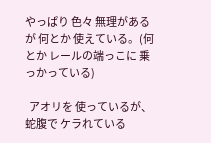やっぱり 色々 無理があるが 何とか 使えている。(何とか レールの端っこに 乗っかっている)

  アオリを 使っているが、蛇腹で ケラれている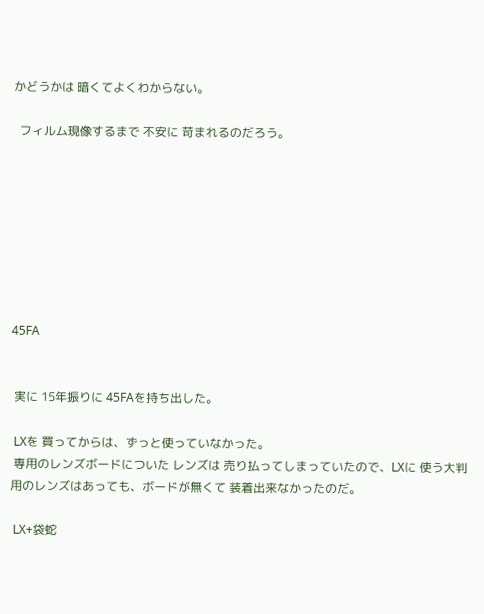かどうかは 暗くてよくわからない。

  フィルム現像するまで 不安に 苛まれるのだろう。








45FA


 実に 15年振りに 45FAを持ち出した。

 LXを 買ってからは、ずっと使っていなかった。
 専用のレンズボードについた レンズは 売り払ってしまっていたので、LXに 使う大判用のレンズはあっても、ボードが無くて 装着出来なかったのだ。

 LX+袋蛇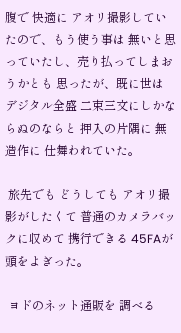腹で 快適に アオリ撮影していたので、もう使う事は 無いと思っていたし、売り払ってしまおうかとも 思ったが、既に世は デジタル全盛 二束三文にしかならぬのならと 押入の片隅に 無造作に 仕舞われていた。

 旅先でも どうしても アオリ撮影がしたくて 普通のカメラバックに収めて 携行できる 45FAが 頭をよぎった。

 ヨドのネット通販を 調べる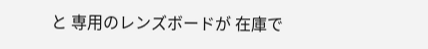と 専用のレンズボードが 在庫で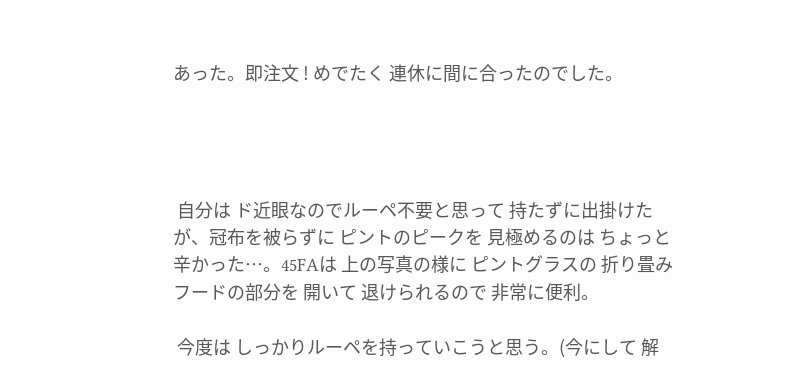あった。即注文 ! めでたく 連休に間に合ったのでした。




 自分は ド近眼なのでルーペ不要と思って 持たずに出掛けたが、冠布を被らずに ピントのピークを 見極めるのは ちょっと辛かった…。45FAは 上の写真の様に ピントグラスの 折り畳みフードの部分を 開いて 退けられるので 非常に便利。

 今度は しっかりルーペを持っていこうと思う。(今にして 解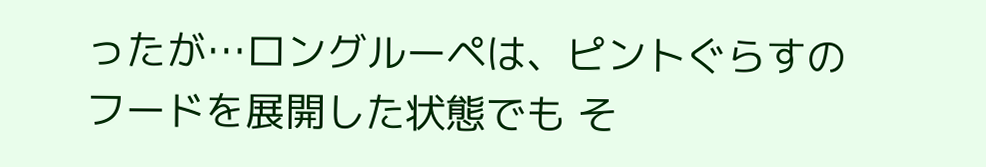ったが…ロングルーペは、ピントぐらすのフードを展開した状態でも そ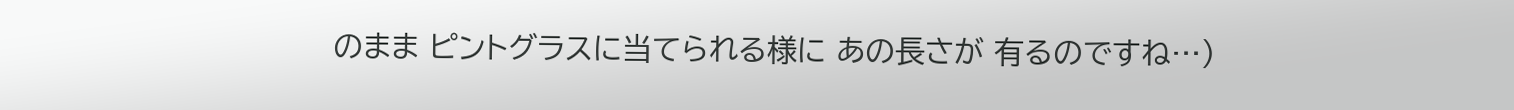のまま ピントグラスに当てられる様に あの長さが 有るのですね…)